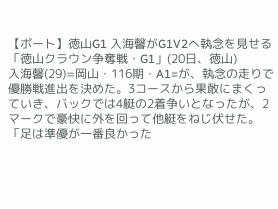【ボート】徳山G1 入海馨がG1V2へ執念を見せる
「徳山クラウン争奪戦・G1」(20日、徳山)
入海馨(29)=岡山・116期・A1=が、執念の走りで優勝戦進出を決めた。3コースから果敢にまくっていき、バックでは4艇の2着争いとなったが、2マークで豪快に外を回って他艇をねじ伏せた。「足は準優が一番良かった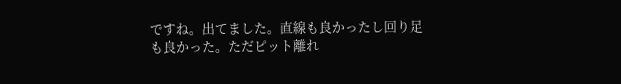ですね。出てました。直線も良かったし回り足も良かった。ただピット離れ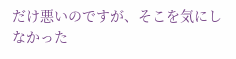だけ悪いのですが、そこを気にしなかった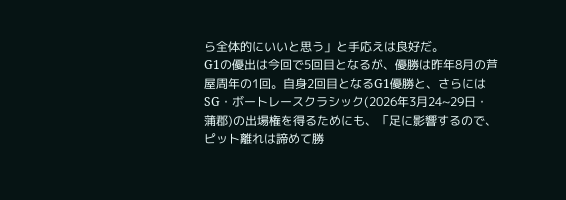ら全体的にいいと思う」と手応えは良好だ。
G1の優出は今回で5回目となるが、優勝は昨年8月の芦屋周年の1回。自身2回目となるG1優勝と、さらにはSG・ボートレースクラシック(2026年3月24~29日・蒲郡)の出場権を得るためにも、「足に影響するので、ピット離れは諦めて勝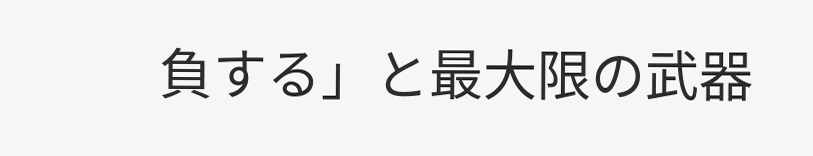負する」と最大限の武器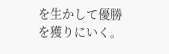を生かして優勝を獲りにいく。